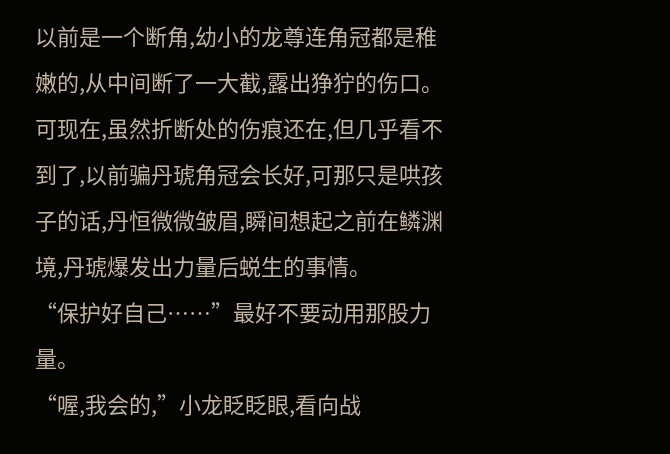以前是一个断角,幼小的龙尊连角冠都是稚嫩的,从中间断了一大截,露出狰狞的伤口。
可现在,虽然折断处的伤痕还在,但几乎看不到了,以前骗丹琥角冠会长好,可那只是哄孩子的话,丹恒微微皱眉,瞬间想起之前在鳞渊境,丹琥爆发出力量后蜕生的事情。
“保护好自己……”最好不要动用那股力量。
“喔,我会的,”小龙眨眨眼,看向战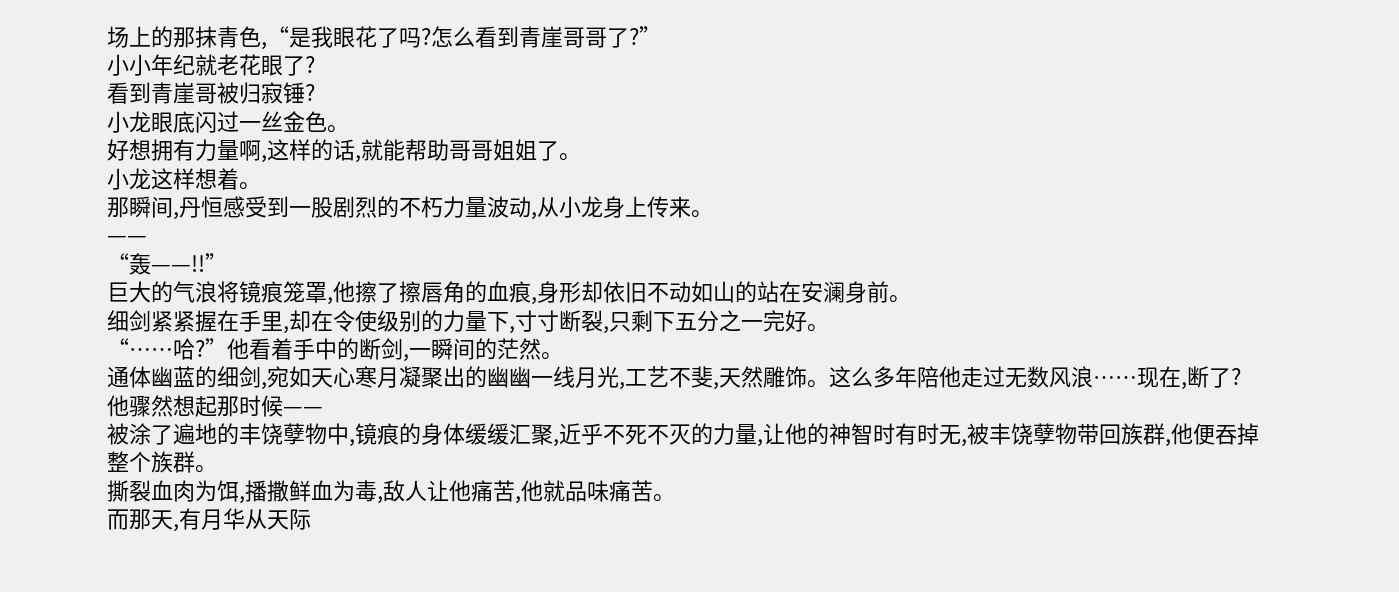场上的那抹青色,“是我眼花了吗?怎么看到青崖哥哥了?”
小小年纪就老花眼了?
看到青崖哥被归寂锤?
小龙眼底闪过一丝金色。
好想拥有力量啊,这样的话,就能帮助哥哥姐姐了。
小龙这样想着。
那瞬间,丹恒感受到一股剧烈的不朽力量波动,从小龙身上传来。
——
“轰——!!”
巨大的气浪将镜痕笼罩,他擦了擦唇角的血痕,身形却依旧不动如山的站在安澜身前。
细剑紧紧握在手里,却在令使级别的力量下,寸寸断裂,只剩下五分之一完好。
“……哈?”他看着手中的断剑,一瞬间的茫然。
通体幽蓝的细剑,宛如天心寒月凝聚出的幽幽一线月光,工艺不斐,天然雕饰。这么多年陪他走过无数风浪……现在,断了?
他骤然想起那时候——
被涂了遍地的丰饶孽物中,镜痕的身体缓缓汇聚,近乎不死不灭的力量,让他的神智时有时无,被丰饶孽物带回族群,他便吞掉整个族群。
撕裂血肉为饵,播撒鲜血为毒,敌人让他痛苦,他就品味痛苦。
而那天,有月华从天际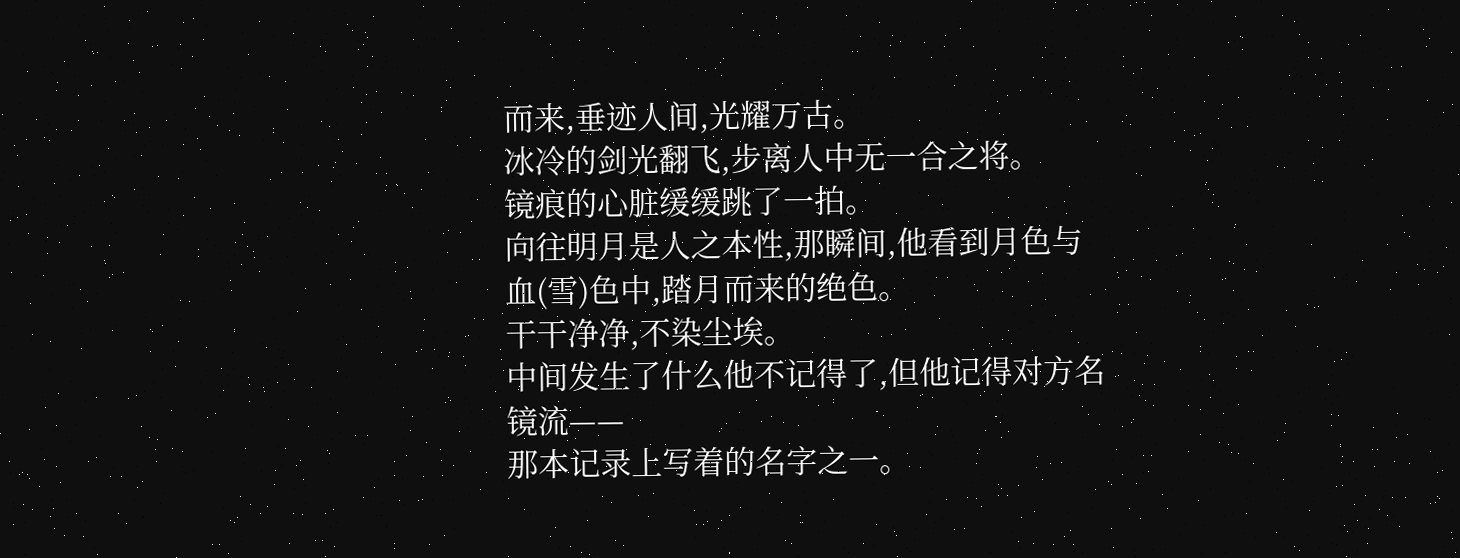而来,垂迹人间,光耀万古。
冰冷的剑光翻飞,步离人中无一合之将。
镜痕的心脏缓缓跳了一拍。
向往明月是人之本性,那瞬间,他看到月色与血(雪)色中,踏月而来的绝色。
干干净净,不染尘埃。
中间发生了什么他不记得了,但他记得对方名镜流——
那本记录上写着的名字之一。